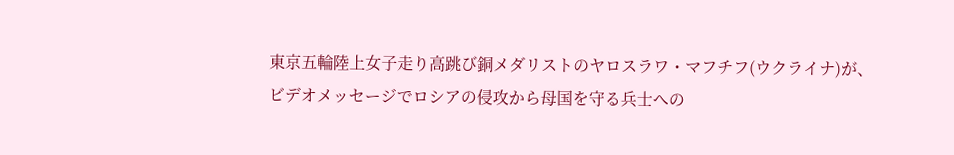東京五輪陸上女子走り高跳び銅メダリストのヤロスラワ・マフチフ(ウクライナ)が、ビデオメッセージでロシアの侵攻から母国を守る兵士への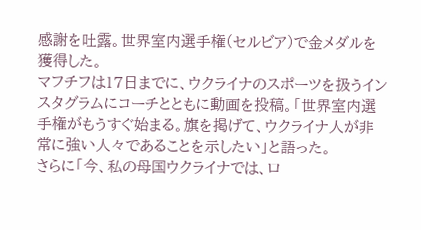感謝を吐露。世界室内選手権(セルビア)で金メダルを獲得した。
マフチフは17日までに、ウクライナのスポーツを扱うインスタグラムにコーチとともに動画を投稿。「世界室内選手権がもうすぐ始まる。旗を掲げて、ウクライナ人が非常に強い人々であることを示したい」と語った。
さらに「今、私の母国ウクライナでは、ロ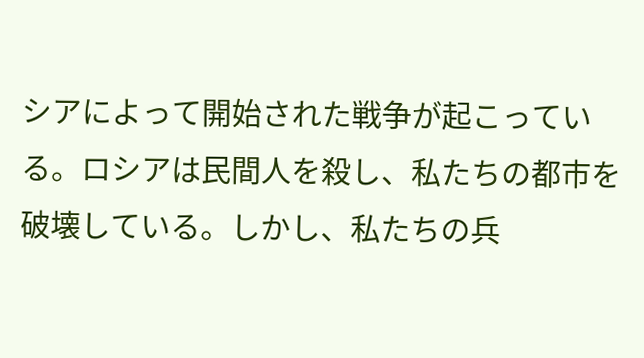シアによって開始された戦争が起こっている。ロシアは民間人を殺し、私たちの都市を破壊している。しかし、私たちの兵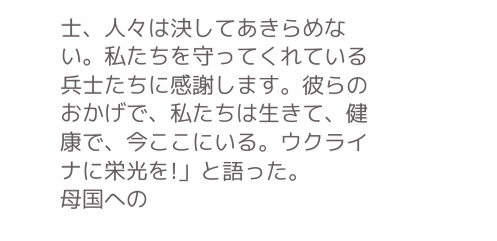士、人々は決してあきらめない。私たちを守ってくれている兵士たちに感謝します。彼らのおかげで、私たちは生きて、健康で、今ここにいる。ウクライナに栄光を!」と語った。
母国への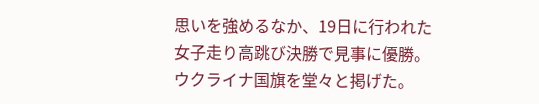思いを強めるなか、19日に行われた女子走り高跳び決勝で見事に優勝。ウクライナ国旗を堂々と掲げた。